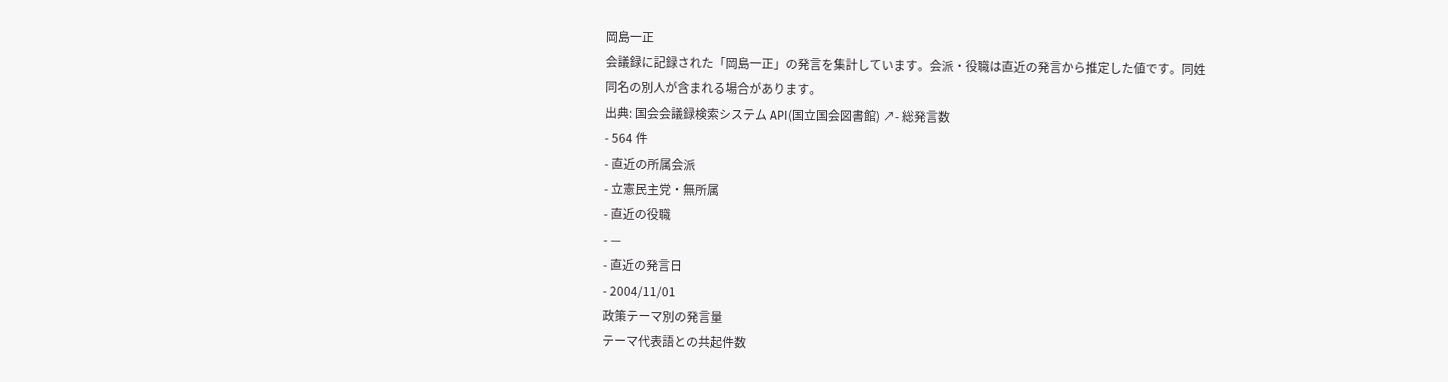岡島一正
会議録に記録された「岡島一正」の発言を集計しています。会派・役職は直近の発言から推定した値です。同姓同名の別人が含まれる場合があります。
出典: 国会会議録検索システム API(国立国会図書館) ↗- 総発言数
- 564 件
- 直近の所属会派
- 立憲民主党・無所属
- 直近の役職
- —
- 直近の発言日
- 2004/11/01
政策テーマ別の発言量
テーマ代表語との共起件数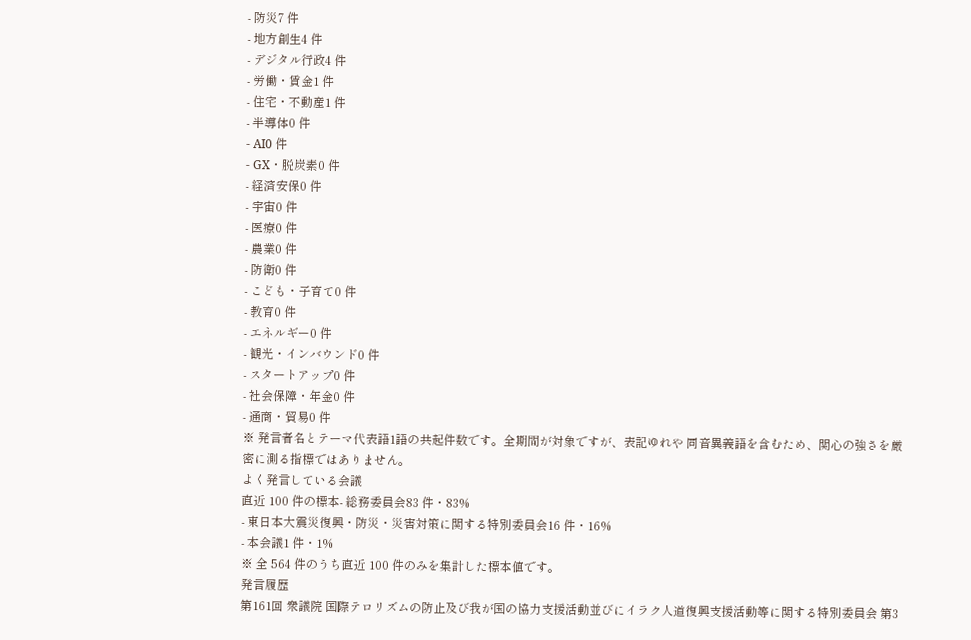- 防災7 件
- 地方創生4 件
- デジタル行政4 件
- 労働・賃金1 件
- 住宅・不動産1 件
- 半導体0 件
- AI0 件
- GX・脱炭素0 件
- 経済安保0 件
- 宇宙0 件
- 医療0 件
- 農業0 件
- 防衛0 件
- こども・子育て0 件
- 教育0 件
- エネルギー0 件
- 観光・インバウンド0 件
- スタートアップ0 件
- 社会保障・年金0 件
- 通商・貿易0 件
※ 発言者名とテーマ代表語1語の共起件数です。全期間が対象ですが、表記ゆれや 同音異義語を含むため、関心の強さを厳密に測る指標ではありません。
よく発言している会議
直近 100 件の標本- 総務委員会83 件・83%
- 東日本大震災復興・防災・災害対策に関する特別委員会16 件・16%
- 本会議1 件・1%
※ 全 564 件のうち直近 100 件のみを集計した標本値です。
発言履歴
第161回 衆議院 国際テロリズムの防止及び我が国の協力支援活動並びにイラク人道復興支援活動等に関する特別委員会 第3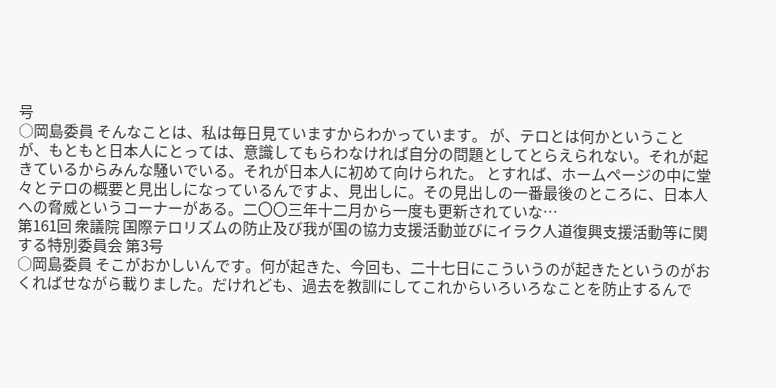号
○岡島委員 そんなことは、私は毎日見ていますからわかっています。 が、テロとは何かということが、もともと日本人にとっては、意識してもらわなければ自分の問題としてとらえられない。それが起きているからみんな騒いでいる。それが日本人に初めて向けられた。 とすれば、ホームページの中に堂々とテロの概要と見出しになっているんですよ、見出しに。その見出しの一番最後のところに、日本人への脅威というコーナーがある。二〇〇三年十二月から一度も更新されていな…
第161回 衆議院 国際テロリズムの防止及び我が国の協力支援活動並びにイラク人道復興支援活動等に関する特別委員会 第3号
○岡島委員 そこがおかしいんです。何が起きた、今回も、二十七日にこういうのが起きたというのがおくればせながら載りました。だけれども、過去を教訓にしてこれからいろいろなことを防止するんで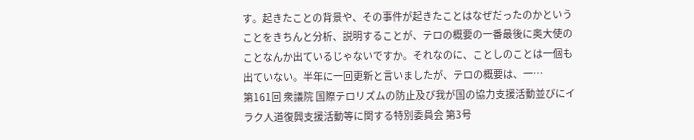す。起きたことの背景や、その事件が起きたことはなぜだったのかということをきちんと分析、説明することが、テロの概要の一番最後に奥大使のことなんか出ているじゃないですか。それなのに、ことしのことは一個も出ていない。半年に一回更新と言いましたが、テロの概要は、一…
第161回 衆議院 国際テロリズムの防止及び我が国の協力支援活動並びにイラク人道復興支援活動等に関する特別委員会 第3号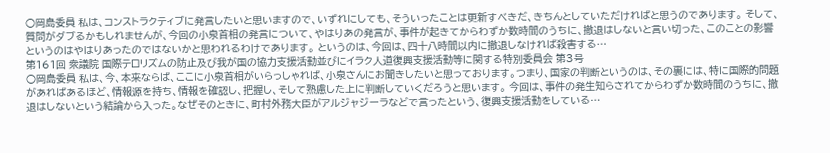○岡島委員 私は、コンストラクティブに発言したいと思いますので、いずれにしても、そういったことは更新すべきだ、きちんとしていただければと思うのであります。 そして、質問がダブるかもしれませんが、今回の小泉首相の発言について、やはりあの発言が、事件が起きてからわずか数時間のうちに、撤退はしないと言い切った、このことの影響というのはやはりあったのではないかと思われるわけであります。 というのは、今回は、四十八時間以内に撤退しなければ殺害する…
第161回 衆議院 国際テロリズムの防止及び我が国の協力支援活動並びにイラク人道復興支援活動等に関する特別委員会 第3号
○岡島委員 私は、今、本来ならば、ここに小泉首相がいらっしゃれば、小泉さんにお聞きしたいと思っております。つまり、国家の判断というのは、その裏には、特に国際的問題があればあるほど、情報源を持ち、情報を確認し、把握し、そして熟慮した上に判断していくだろうと思います。 今回は、事件の発生知らされてからわずか数時間のうちに、撤退はしないという結論から入った。なぜそのときに、町村外務大臣がアルジャジーラなどで言ったという、復興支援活動をしている…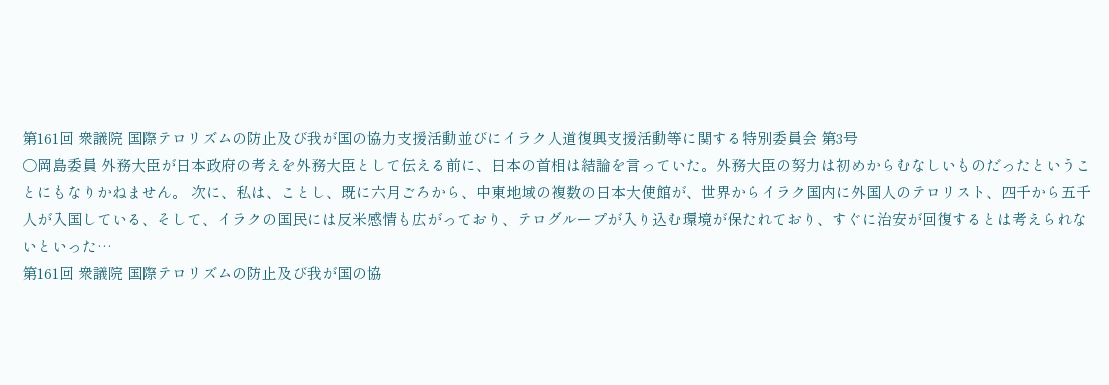第161回 衆議院 国際テロリズムの防止及び我が国の協力支援活動並びにイラク人道復興支援活動等に関する特別委員会 第3号
○岡島委員 外務大臣が日本政府の考えを外務大臣として伝える前に、日本の首相は結論を言っていた。外務大臣の努力は初めからむなしいものだったということにもなりかねません。 次に、私は、ことし、既に六月ごろから、中東地域の複数の日本大使館が、世界からイラク国内に外国人のテロリスト、四千から五千人が入国している、そして、イラクの国民には反米感情も広がっており、テログループが入り込む環境が保たれており、すぐに治安が回復するとは考えられないといった…
第161回 衆議院 国際テロリズムの防止及び我が国の協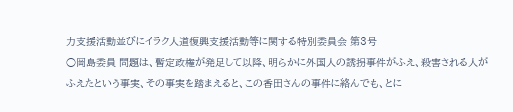力支援活動並びにイラク人道復興支援活動等に関する特別委員会 第3号
○岡島委員 問題は、暫定政権が発足して以降、明らかに外国人の誘拐事件がふえ、殺害される人がふえたという事実、その事実を踏まえると、この香田さんの事件に絡んでも、とに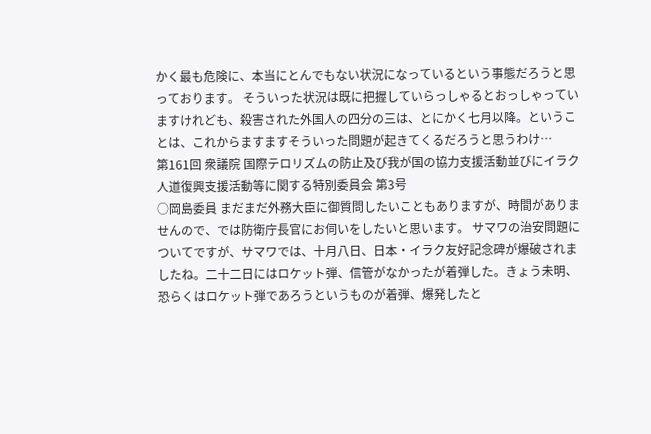かく最も危険に、本当にとんでもない状況になっているという事態だろうと思っております。 そういった状況は既に把握していらっしゃるとおっしゃっていますけれども、殺害された外国人の四分の三は、とにかく七月以降。ということは、これからますますそういった問題が起きてくるだろうと思うわけ…
第161回 衆議院 国際テロリズムの防止及び我が国の協力支援活動並びにイラク人道復興支援活動等に関する特別委員会 第3号
○岡島委員 まだまだ外務大臣に御質問したいこともありますが、時間がありませんので、では防衛庁長官にお伺いをしたいと思います。 サマワの治安問題についてですが、サマワでは、十月八日、日本・イラク友好記念碑が爆破されましたね。二十二日にはロケット弾、信管がなかったが着弾した。きょう未明、恐らくはロケット弾であろうというものが着弾、爆発したと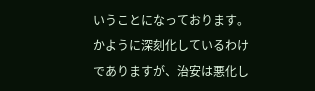いうことになっております。 かように深刻化しているわけでありますが、治安は悪化し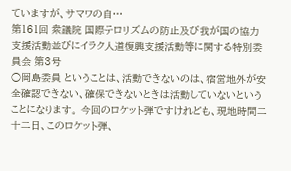ていますが、サマワの自…
第161回 衆議院 国際テロリズムの防止及び我が国の協力支援活動並びにイラク人道復興支援活動等に関する特別委員会 第3号
○岡島委員 ということは、活動できないのは、宿営地外が安全確認できない、確保できないときは活動していないということになります。 今回のロケット弾ですけれども、現地時間二十二日、このロケット弾、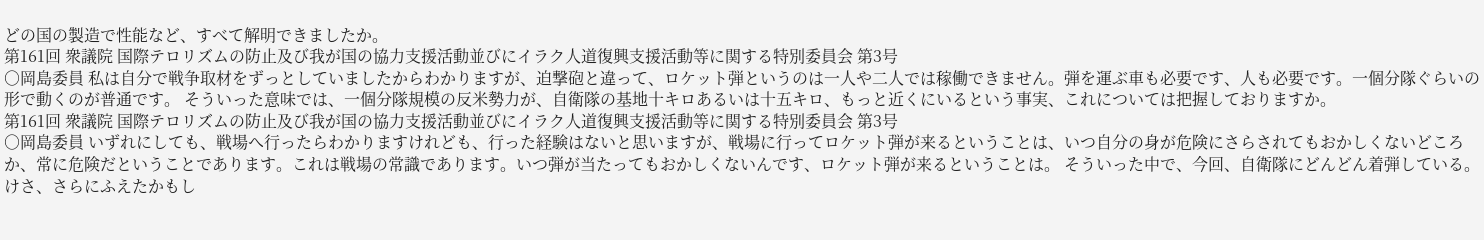どの国の製造で性能など、すべて解明できましたか。
第161回 衆議院 国際テロリズムの防止及び我が国の協力支援活動並びにイラク人道復興支援活動等に関する特別委員会 第3号
○岡島委員 私は自分で戦争取材をずっとしていましたからわかりますが、迫撃砲と違って、ロケット弾というのは一人や二人では稼働できません。弾を運ぶ車も必要です、人も必要です。一個分隊ぐらいの形で動くのが普通です。 そういった意味では、一個分隊規模の反米勢力が、自衛隊の基地十キロあるいは十五キロ、もっと近くにいるという事実、これについては把握しておりますか。
第161回 衆議院 国際テロリズムの防止及び我が国の協力支援活動並びにイラク人道復興支援活動等に関する特別委員会 第3号
○岡島委員 いずれにしても、戦場へ行ったらわかりますけれども、行った経験はないと思いますが、戦場に行ってロケット弾が来るということは、いつ自分の身が危険にさらされてもおかしくないどころか、常に危険だということであります。これは戦場の常識であります。いつ弾が当たってもおかしくないんです、ロケット弾が来るということは。 そういった中で、今回、自衛隊にどんどん着弾している。けさ、さらにふえたかもし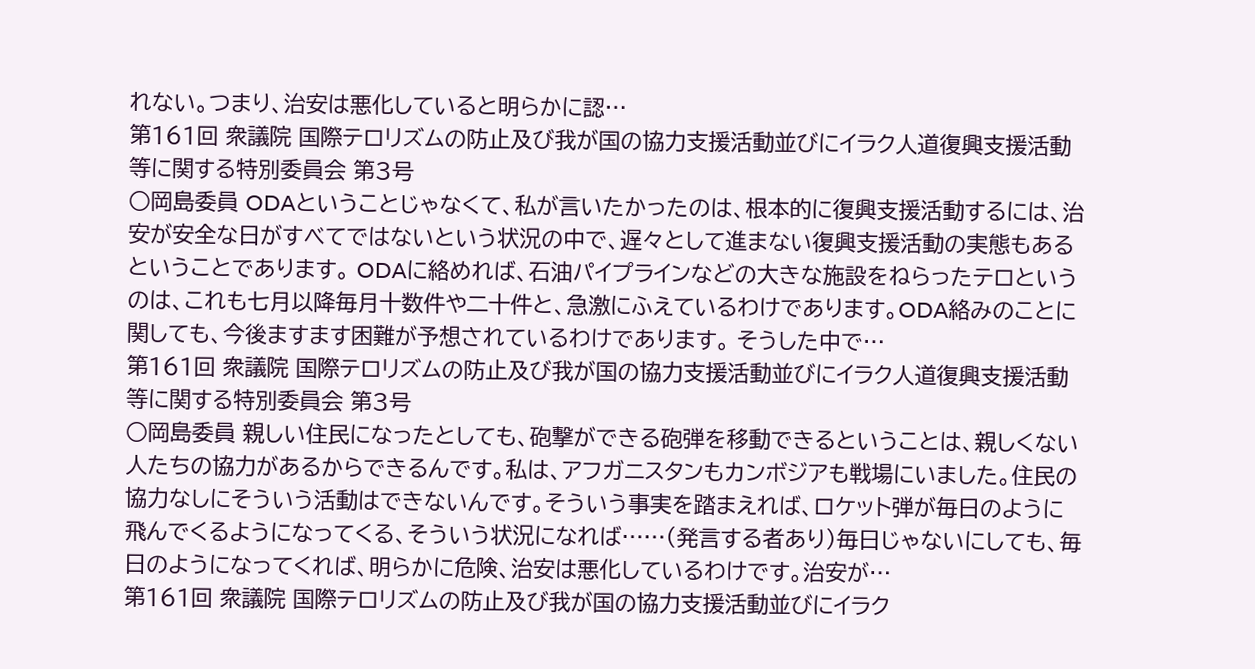れない。つまり、治安は悪化していると明らかに認…
第161回 衆議院 国際テロリズムの防止及び我が国の協力支援活動並びにイラク人道復興支援活動等に関する特別委員会 第3号
○岡島委員 ODAということじゃなくて、私が言いたかったのは、根本的に復興支援活動するには、治安が安全な日がすべてではないという状況の中で、遅々として進まない復興支援活動の実態もあるということであります。 ODAに絡めれば、石油パイプラインなどの大きな施設をねらったテロというのは、これも七月以降毎月十数件や二十件と、急激にふえているわけであります。ODA絡みのことに関しても、今後ますます困難が予想されているわけであります。 そうした中で…
第161回 衆議院 国際テロリズムの防止及び我が国の協力支援活動並びにイラク人道復興支援活動等に関する特別委員会 第3号
○岡島委員 親しい住民になったとしても、砲撃ができる砲弾を移動できるということは、親しくない人たちの協力があるからできるんです。私は、アフガニスタンもカンボジアも戦場にいました。住民の協力なしにそういう活動はできないんです。そういう事実を踏まえれば、ロケット弾が毎日のように飛んでくるようになってくる、そういう状況になれば……(発言する者あり)毎日じゃないにしても、毎日のようになってくれば、明らかに危険、治安は悪化しているわけです。治安が…
第161回 衆議院 国際テロリズムの防止及び我が国の協力支援活動並びにイラク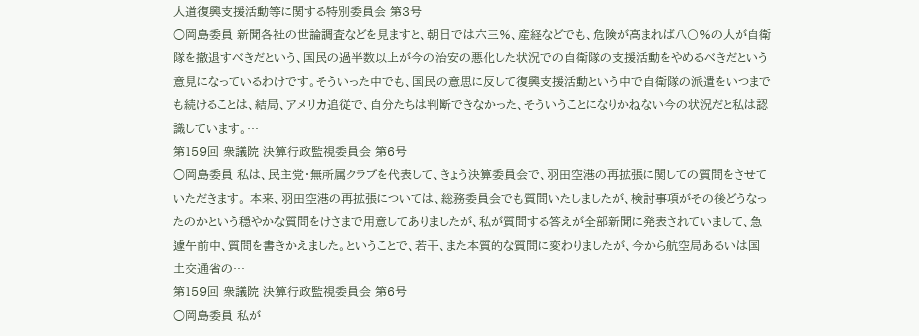人道復興支援活動等に関する特別委員会 第3号
○岡島委員 新聞各社の世論調査などを見ますと、朝日では六三%、産経などでも、危険が高まれば八〇%の人が自衛隊を撤退すべきだという、国民の過半数以上が今の治安の悪化した状況での自衛隊の支援活動をやめるべきだという意見になっているわけです。そういった中でも、国民の意思に反して復興支援活動という中で自衛隊の派遣をいつまでも続けることは、結局、アメリカ追従で、自分たちは判断できなかった、そういうことになりかねない今の状況だと私は認識しています。…
第159回 衆議院 決算行政監視委員会 第6号
○岡島委員 私は、民主党・無所属クラブを代表して、きょう決算委員会で、羽田空港の再拡張に関しての質問をさせていただきます。 本来、羽田空港の再拡張については、総務委員会でも質問いたしましたが、検討事項がその後どうなったのかという穏やかな質問をけさまで用意してありましたが、私が質問する答えが全部新聞に発表されていまして、急遽午前中、質問を書きかえました。ということで、若干、また本質的な質問に変わりましたが、今から航空局あるいは国土交通省の…
第159回 衆議院 決算行政監視委員会 第6号
○岡島委員 私が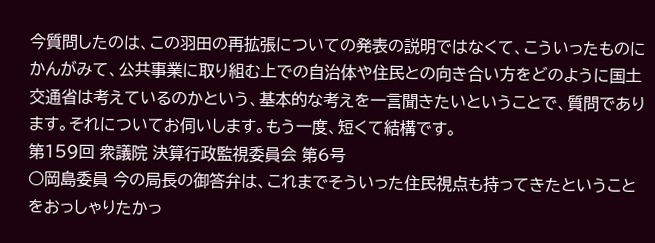今質問したのは、この羽田の再拡張についての発表の説明ではなくて、こういったものにかんがみて、公共事業に取り組む上での自治体や住民との向き合い方をどのように国土交通省は考えているのかという、基本的な考えを一言聞きたいということで、質問であります。それについてお伺いします。もう一度、短くて結構です。
第159回 衆議院 決算行政監視委員会 第6号
○岡島委員 今の局長の御答弁は、これまでそういった住民視点も持ってきたということをおっしゃりたかっ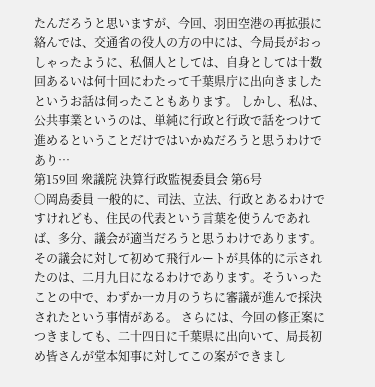たんだろうと思いますが、今回、羽田空港の再拡張に絡んでは、交通省の役人の方の中には、今局長がおっしゃったように、私個人としては、自身としては十数回あるいは何十回にわたって千葉県庁に出向きましたというお話は伺ったこともあります。 しかし、私は、公共事業というのは、単純に行政と行政で話をつけて進めるということだけではいかぬだろうと思うわけであり…
第159回 衆議院 決算行政監視委員会 第6号
○岡島委員 一般的に、司法、立法、行政とあるわけですけれども、住民の代表という言葉を使うんであれば、多分、議会が適当だろうと思うわけであります。その議会に対して初めて飛行ルートが具体的に示されたのは、二月九日になるわけであります。そういったことの中で、わずか一カ月のうちに審議が進んで採決されたという事情がある。 さらには、今回の修正案につきましても、二十四日に千葉県に出向いて、局長初め皆さんが堂本知事に対してこの案ができまし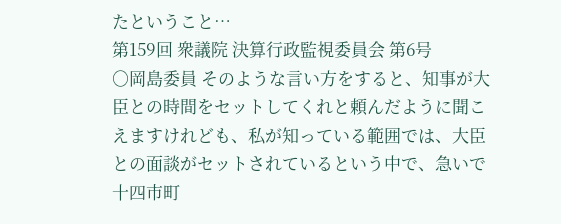たということ…
第159回 衆議院 決算行政監視委員会 第6号
○岡島委員 そのような言い方をすると、知事が大臣との時間をセットしてくれと頼んだように聞こえますけれども、私が知っている範囲では、大臣との面談がセットされているという中で、急いで十四市町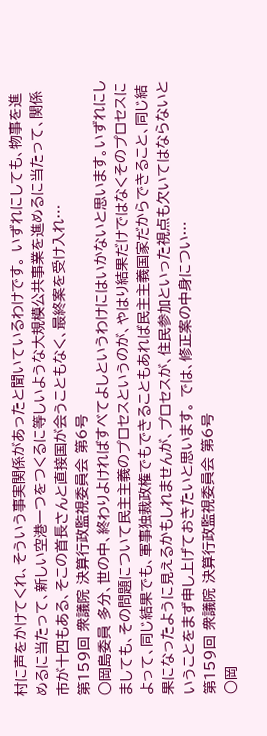村に声をかけてくれ、そういう事実関係があったと聞いているわけです。 いずれにしても、物事を進めるに当たって、新しい空港一つをつくるに等しいような大規模公共事業を進めるに当たって、関係市が十四もある、そこの首長さんと直接国が会うこともなく、最終案を受け入れ…
第159回 衆議院 決算行政監視委員会 第6号
○岡島委員 多分、世の中、終わりよければすべてよしというわけにはいかないと思います。いずれにしましても、その問題について民主主義のプロセスというのが、やはり結果だけではなくそのプロセスによって、同じ結果でも、軍事独裁政権でもできることもあれば民主主義国家だからできること、同じ結果になったように見えるかもしれませんが、プロセスが、住民参加といった視点も欠いてはならないということをまず申し上げておきたいと思います。 では、修正案の中身につい…
第159回 衆議院 決算行政監視委員会 第6号
○岡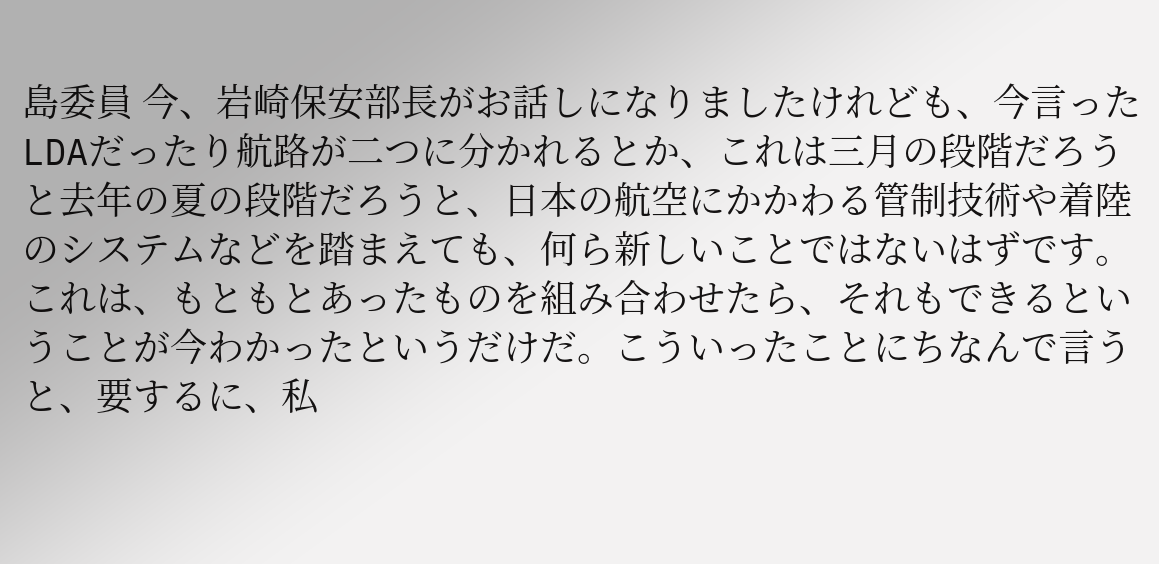島委員 今、岩崎保安部長がお話しになりましたけれども、今言ったLDAだったり航路が二つに分かれるとか、これは三月の段階だろうと去年の夏の段階だろうと、日本の航空にかかわる管制技術や着陸のシステムなどを踏まえても、何ら新しいことではないはずです。これは、もともとあったものを組み合わせたら、それもできるということが今わかったというだけだ。こういったことにちなんで言うと、要するに、私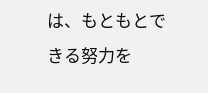は、もともとできる努力を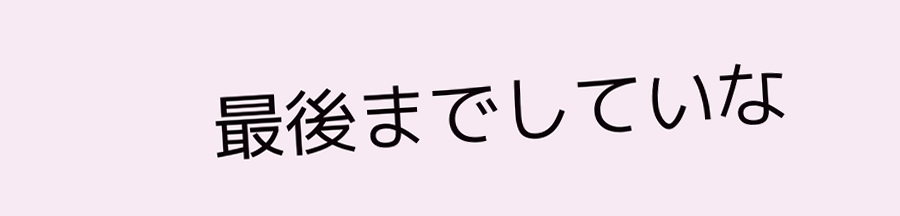最後までしていな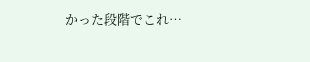かった段階でこれ…